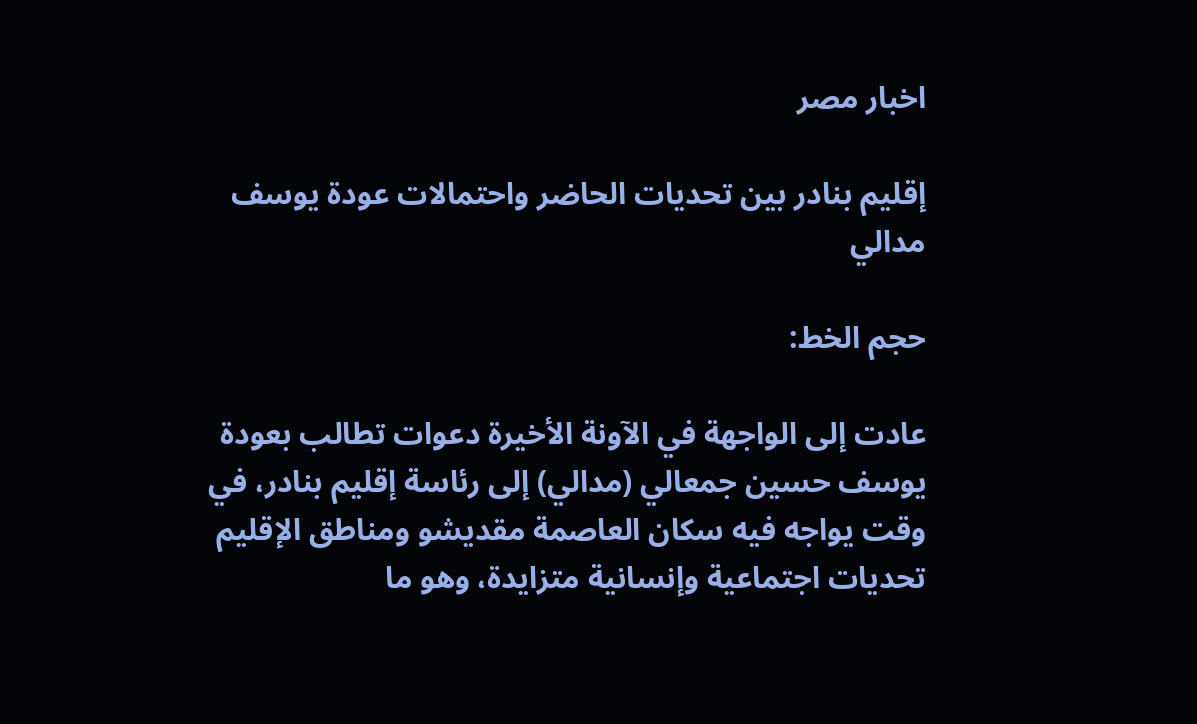اخبار مصر

إقليم بنادر بين تحديات الحاضر واحتمالات عودة يوسف مدالي

حجم الخط:

عادت إلى الواجهة في الآونة الأخيرة دعوات تطالب بعودة يوسف حسين جمعالي (مدالي) إلى رئاسة إقليم بنادر، في وقت يواجه فيه سكان العاصمة مقديشو ومناطق الإقليم تحديات اجتماعية وإنسانية متزايدة، وهو ما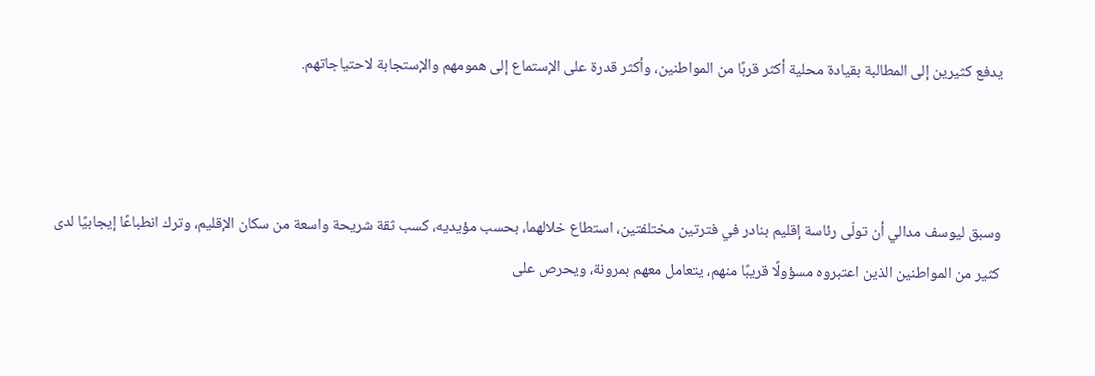يدفع كثيرين إلى المطالبة بقيادة محلية أكثر قربًا من المواطنين، وأكثر قدرة على الإستماع إلى همومهم والإستجابة لاحتياجاتهم.



وسبق ليوسف مدالي أن تولّى رئاسة إقليم بنادر في فترتين مختلفتين، استطاع خلالهما، بحسب مؤيديه، كسب ثقة شريحة واسعة من سكان الإقليم، وترك انطباعًا إيجابيًا لدى كثير من المواطنين الذين اعتبروه مسؤولًا قريبًا منهم، يتعامل معهم بمرونة، ويحرص على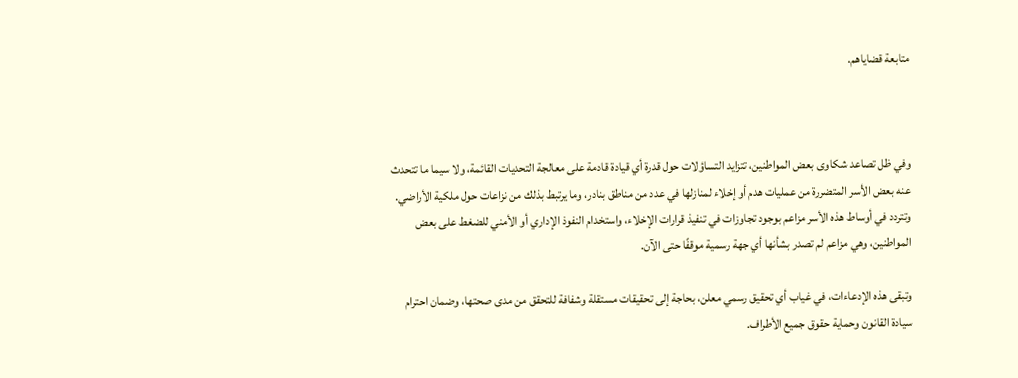متابعة قضاياهم.



وفي ظل تصاعد شكاوى بعض المواطنين، تتزايد التساؤلات حول قدرة أي قيادة قادمة على معالجة التحديات القائمة، ولا سيما ما تتحدث عنه بعض الأسر المتضررة من عمليات هدم أو إخلاء لمنازلها في عدد من مناطق بنادر، وما يرتبط بذلك من نزاعات حول ملكية الأراضي. وتتردد في أوساط هذه الأسر مزاعم بوجود تجاوزات في تنفيذ قرارات الإخلاء، واستخدام النفوذ الإداري أو الأمني للضغط على بعض المواطنين، وهي مزاعم لم تصدر بشأنها أي جهة رسمية موقفًا حتى الآن.

وتبقى هذه الإدعاءات، في غياب أي تحقيق رسمي معلن، بحاجة إلى تحقيقات مستقلة وشفافة للتحقق من مدى صحتها، وضمان احترام سيادة القانون وحماية حقوق جميع الأطراف.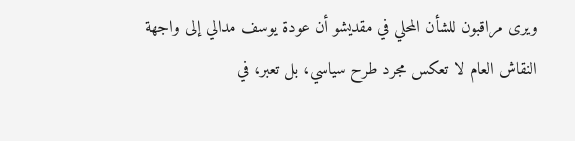ويرى مراقبون للشأن المحلي في مقديشو أن عودة يوسف مدالي إلى واجهة النقاش العام لا تعكس مجرد طرح سياسي، بل تعبر، في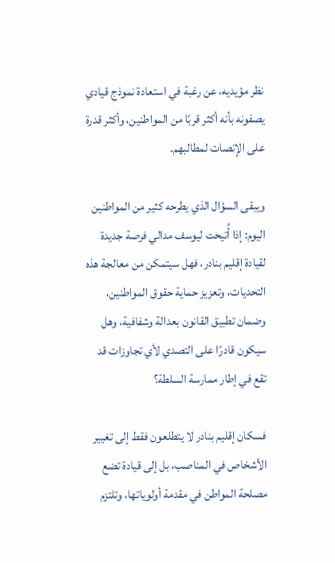نظر مؤيديه، عن رغبة في استعادة نموذج قيادي يصفونه بأنه أكثر قربًا من المواطنين، وأكثر قدرة على الإنصات لمطالبهم.

ويبقى السؤال الذي يطرحه كثير من المواطنين اليوم: إذا أُتيحت ليوسف مدالي فرصة جديدة لقيادة إقليم بنادر، فهل سيتمكن من معالجة هذه التحديات، وتعزيز حماية حقوق المواطنين، وضمان تطبيق القانون بعدالة وشفافية، وهل سيكون قادرًا على التصدي لأي تجاوزات قد تقع في إطار ممارسة السلطة؟

فسكان إقليم بنادر لا يتطلعون فقط إلى تغيير الأشخاص في المناصب، بل إلى قيادة تضع مصلحة المواطن في مقدمة أولوياتها، وتلتزم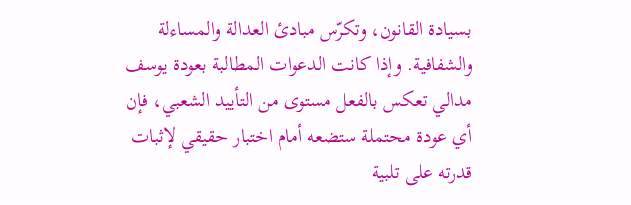بسيادة القانون، وتكرّس مبادئ العدالة والمساءلة والشفافية. وإذا كانت الدعوات المطالبة بعودة يوسف مدالي تعكس بالفعل مستوى من التأييد الشعبي، فإن أي عودة محتملة ستضعه أمام اختبار حقيقي لإثبات قدرته على تلبية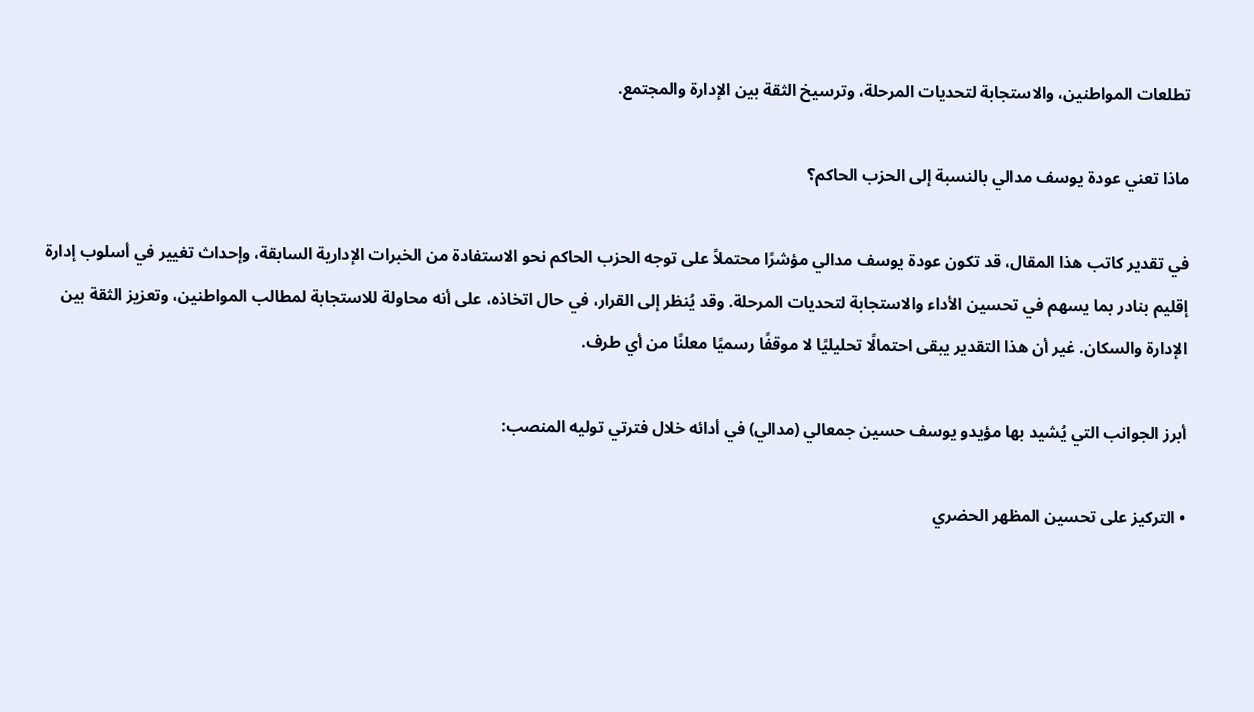تطلعات المواطنين، والاستجابة لتحديات المرحلة، وترسيخ الثقة بين الإدارة والمجتمع.

ماذا تعني عودة يوسف مدالي بالنسبة إلى الحزب الحاكم؟

في تقدير كاتب هذا المقال، قد تكون عودة يوسف مدالي مؤشرًا محتملاً على توجه الحزب الحاكم نحو الاستفادة من الخبرات الإدارية السابقة، وإحداث تغيير في أسلوب إدارة إقليم بنادر بما يسهم في تحسين الأداء والاستجابة لتحديات المرحلة. وقد يُنظر إلى القرار، في حال اتخاذه، على أنه محاولة للاستجابة لمطالب المواطنين، وتعزيز الثقة بين الإدارة والسكان. غير أن هذا التقدير يبقى احتمالًا تحليليًا لا موقفًا رسميًا معلنًا من أي طرف.

أبرز الجوانب التي يُشيد بها مؤيدو يوسف حسين جمعالي (مدالي) في أدائه خلال فترتي توليه المنصب:

• التركيز على تحسين المظهر الحضري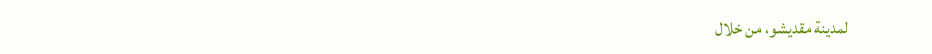لمدينة مقديشو، من خلال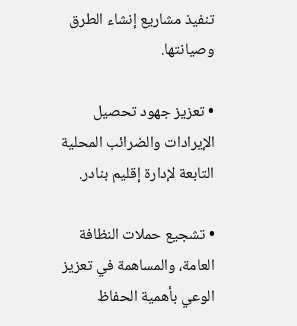تنفيذ مشاريع إنشاء الطرق وصيانتها.

• تعزيز جهود تحصيل الإيرادات والضرائب المحلية التابعة لإدارة إقليم بنادر.

• تشجيع حملات النظافة العامة، والمساهمة في تعزيز الوعي بأهمية الحفاظ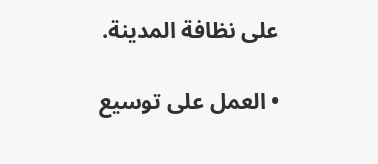على نظافة المدينة.

• العمل على توسيع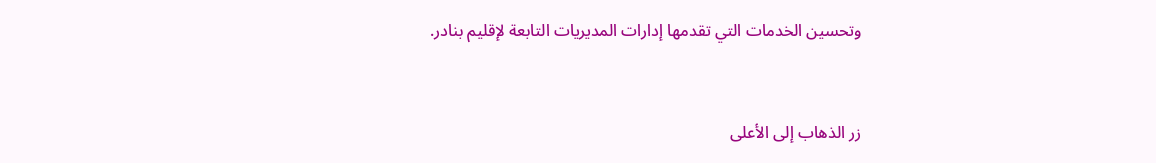وتحسين الخدمات التي تقدمها إدارات المديريات التابعة لإقليم بنادر.



زر الذهاب إلى الأعلى